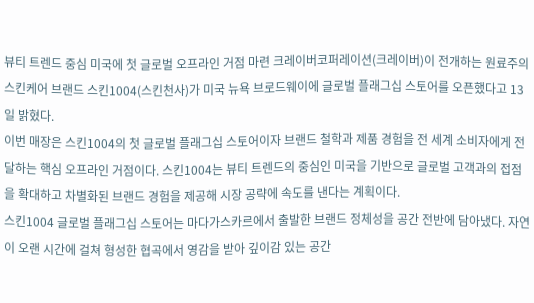뷰티 트렌드 중심 미국에 첫 글로벌 오프라인 거점 마련 크레이버코퍼레이션(크레이버)이 전개하는 원료주의 스킨케어 브랜드 스킨1004(스킨천사)가 미국 뉴욕 브로드웨이에 글로벌 플래그십 스토어를 오픈했다고 13일 밝혔다.
이번 매장은 스킨1004의 첫 글로벌 플래그십 스토어이자 브랜드 철학과 제품 경험을 전 세계 소비자에게 전달하는 핵심 오프라인 거점이다. 스킨1004는 뷰티 트렌드의 중심인 미국을 기반으로 글로벌 고객과의 접점을 확대하고 차별화된 브랜드 경험을 제공해 시장 공략에 속도를 낸다는 계획이다.
스킨1004 글로벌 플래그십 스토어는 마다가스카르에서 출발한 브랜드 정체성을 공간 전반에 담아냈다. 자연이 오랜 시간에 걸쳐 형성한 협곡에서 영감을 받아 깊이감 있는 공간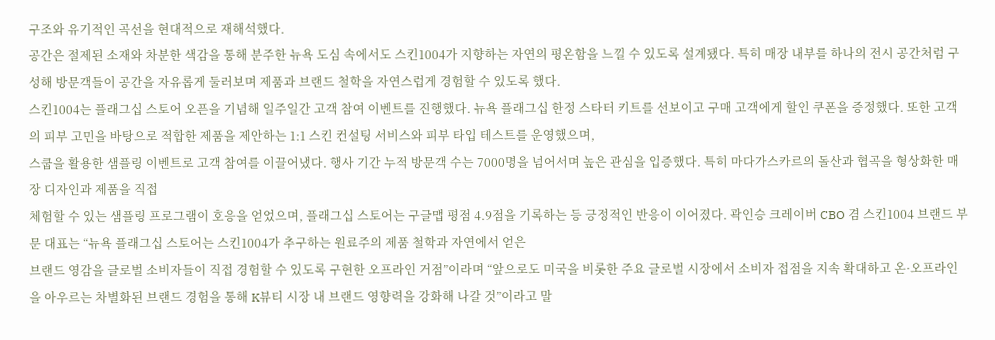구조와 유기적인 곡선을 현대적으로 재해석했다.
공간은 절제된 소재와 차분한 색감을 통해 분주한 뉴욕 도심 속에서도 스킨1004가 지향하는 자연의 평온함을 느낄 수 있도록 설계됐다. 특히 매장 내부를 하나의 전시 공간처럼 구성해 방문객들이 공간을 자유롭게 둘러보며 제품과 브랜드 철학을 자연스럽게 경험할 수 있도록 했다.
스킨1004는 플래그십 스토어 오픈을 기념해 일주일간 고객 참여 이벤트를 진행했다. 뉴욕 플래그십 한정 스타터 키트를 선보이고 구매 고객에게 할인 쿠폰을 증정했다. 또한 고객의 피부 고민을 바탕으로 적합한 제품을 제안하는 1:1 스킨 컨설팅 서비스와 피부 타입 테스트를 운영했으며,
스쿱을 활용한 샘플링 이벤트로 고객 참여를 이끌어냈다. 행사 기간 누적 방문객 수는 7000명을 넘어서며 높은 관심을 입증했다. 특히 마다가스카르의 돌산과 협곡을 형상화한 매장 디자인과 제품을 직접
체험할 수 있는 샘플링 프로그램이 호응을 얻었으며, 플래그십 스토어는 구글맵 평점 4.9점을 기록하는 등 긍정적인 반응이 이어졌다. 곽인승 크레이버 CBO 겸 스킨1004 브랜드 부문 대표는 “뉴욕 플래그십 스토어는 스킨1004가 추구하는 원료주의 제품 철학과 자연에서 얻은
브랜드 영감을 글로벌 소비자들이 직접 경험할 수 있도록 구현한 오프라인 거점”이라며 “앞으로도 미국을 비롯한 주요 글로벌 시장에서 소비자 접점을 지속 확대하고 온·오프라인을 아우르는 차별화된 브랜드 경험을 통해 K뷰티 시장 내 브랜드 영향력을 강화해 나갈 것”이라고 말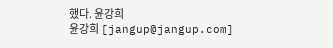했다. 윤강희
윤강희 [jangup@jangup.com]